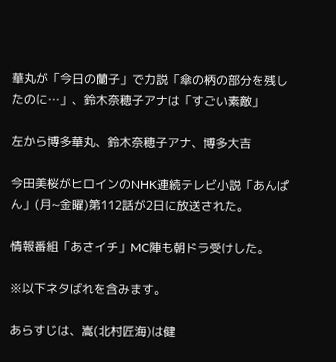華丸が「今日の蘭子」で力説「傘の柄の部分を残したのに…」、鈴木奈穂子アナは「すごい素敵」

左から博多華丸、鈴木奈穂子アナ、博多大吉

今田美桜がヒロインのNHK連続テレビ小説「あんぱん」(月~金曜)第112話が2日に放送された。

情報番組「あさイチ」MC陣も朝ドラ受けした。

※以下ネタばれを含みます。

あらすじは、嵩(北村匠海)は健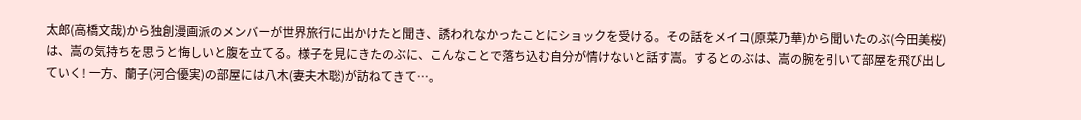太郎(高橋文哉)から独創漫画派のメンバーが世界旅行に出かけたと聞き、誘われなかったことにショックを受ける。その話をメイコ(原菜乃華)から聞いたのぶ(今田美桜)は、嵩の気持ちを思うと悔しいと腹を立てる。様子を見にきたのぶに、こんなことで落ち込む自分が情けないと話す嵩。するとのぶは、嵩の腕を引いて部屋を飛び出していく! 一方、蘭子(河合優実)の部屋には八木(妻夫木聡)が訪ねてきて…。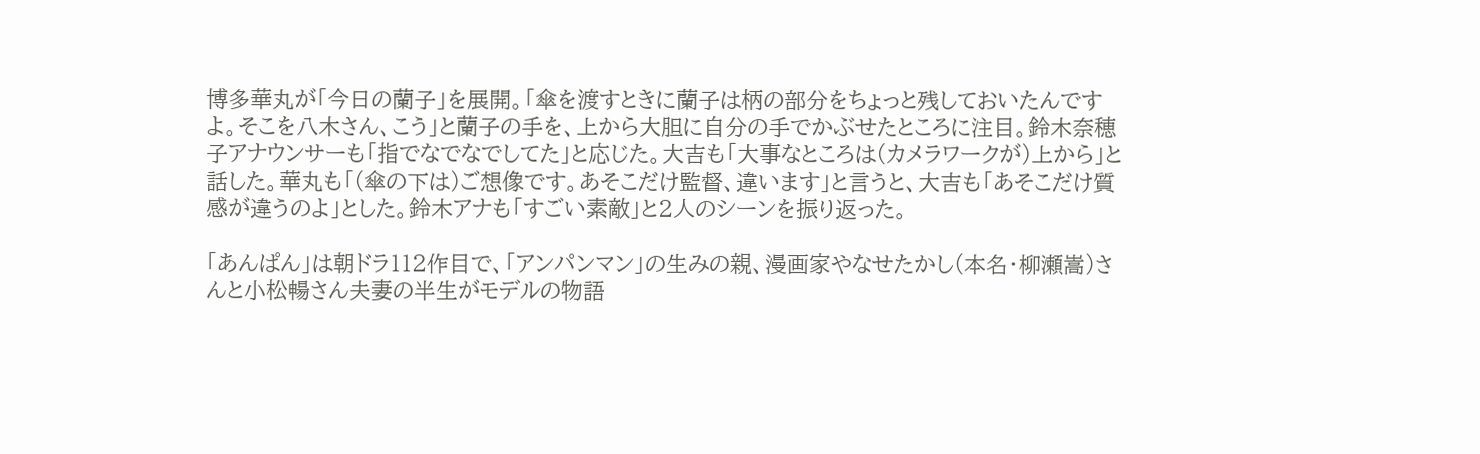博多華丸が「今日の蘭子」を展開。「傘を渡すときに蘭子は柄の部分をちょっと残しておいたんですよ。そこを八木さん、こう」と蘭子の手を、上から大胆に自分の手でかぶせたところに注目。鈴木奈穂子アナウンサーも「指でなでなでしてた」と応じた。大吉も「大事なところは(カメラワークが)上から」と話した。華丸も「(傘の下は)ご想像です。あそこだけ監督、違います」と言うと、大吉も「あそこだけ質感が違うのよ」とした。鈴木アナも「すごい素敵」と2人のシーンを振り返った。

「あんぱん」は朝ドラ112作目で、「アンパンマン」の生みの親、漫画家やなせたかし(本名・柳瀬嵩)さんと小松暢さん夫妻の半生がモデルの物語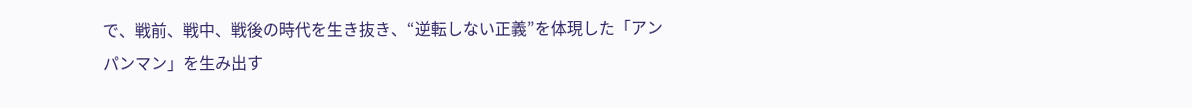で、戦前、戦中、戦後の時代を生き抜き、“逆転しない正義”を体現した「アンパンマン」を生み出す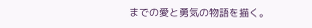までの愛と勇気の物語を描く。